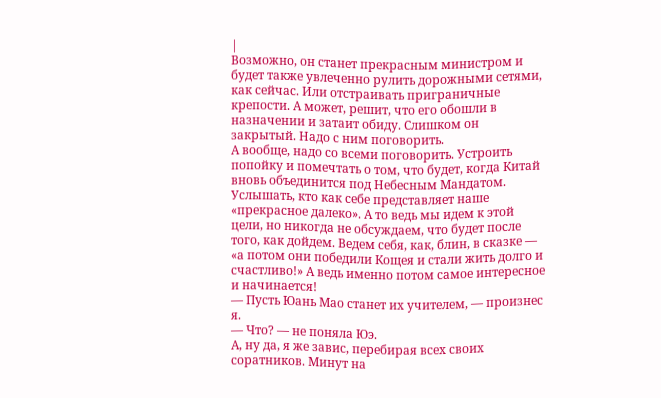|
Возможно, он станет прекрасным министром и будет также увлеченно рулить дорожными сетями, как сейчас. Или отстраивать приграничные крепости. А может, решит, что его обошли в назначении и затаит обиду. Слишком он закрытый. Надо с ним поговорить.
А вообще, надо со всеми поговорить. Устроить попойку и помечтать о том, что будет, когда Китай вновь объединится под Небесным Мандатом. Услышать, кто как себе представляет наше «прекрасное далеко». А то ведь мы идем к этой цели, но никогда не обсуждаем, что будет после того, как дойдем. Ведем себя, как, блин, в сказке — «а потом они победили Кощея и стали жить долго и счастливо!» А ведь именно потом самое интересное и начинается!
— Пусть Юань Мао станет их учителем, — произнес я.
— Что? — не поняла Юэ.
А, ну да, я же завис, перебирая всех своих соратников. Минут на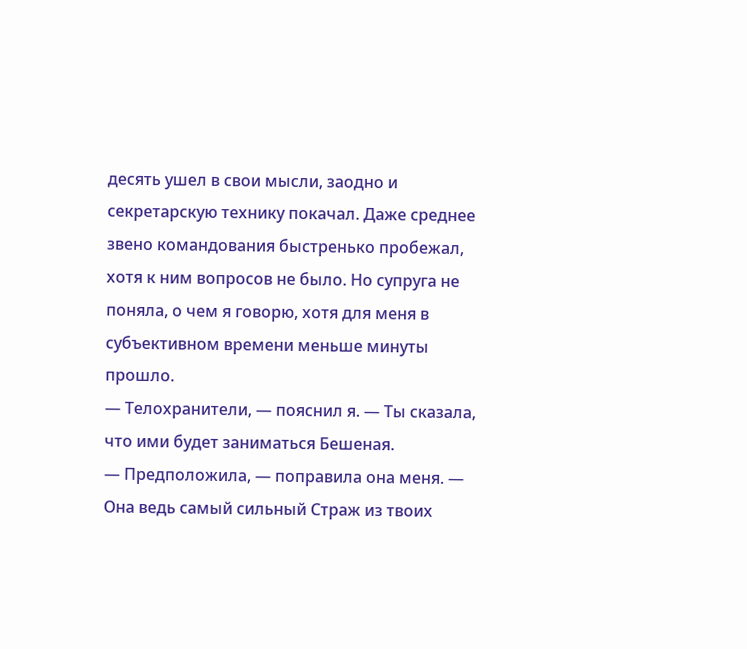десять ушел в свои мысли, заодно и секретарскую технику покачал. Даже среднее звено командования быстренько пробежал, хотя к ним вопросов не было. Но супруга не поняла, о чем я говорю, хотя для меня в субъективном времени меньше минуты прошло.
— Телохранители, — пояснил я. — Ты сказала, что ими будет заниматься Бешеная.
— Предположила, — поправила она меня. — Она ведь самый сильный Страж из твоих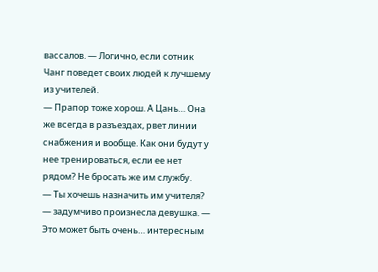вассалов. — Логично, если сотник Чанг поведет своих людей к лучшему из учителей.
— Прапор тоже хорош. А Цань… Она же всегда в разъездах, рвет линии снабжения и вообще. Как они будут у нее тренироваться, если ее нет рядом? Не бросать же им службу.
— Ты хочешь назначить им учителя? — задумчиво произнесла девушка. — Это может быть очень… интересным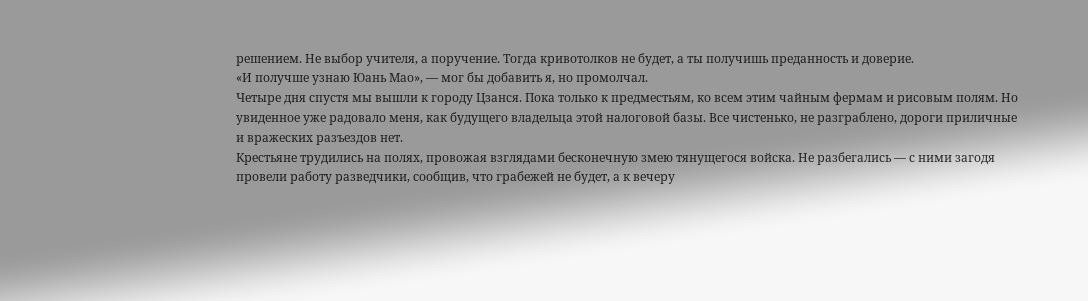решением. Не выбор учителя, а поручение. Тогда кривотолков не будет, а ты получишь преданность и доверие.
«И получше узнаю Юань Мао», — мог бы добавить я, но промолчал.
Четыре дня спустя мы вышли к городу Цзанся. Пока только к предместьям, ко всем этим чайным фермам и рисовым полям. Но увиденное уже радовало меня, как будущего владельца этой налоговой базы. Все чистенько, не разграблено, дороги приличные и вражеских разъездов нет.
Крестьяне трудились на полях, провожая взглядами бесконечную змею тянущегося войска. Не разбегались — с ними загодя провели работу разведчики, сообщив, что грабежей не будет, а к вечеру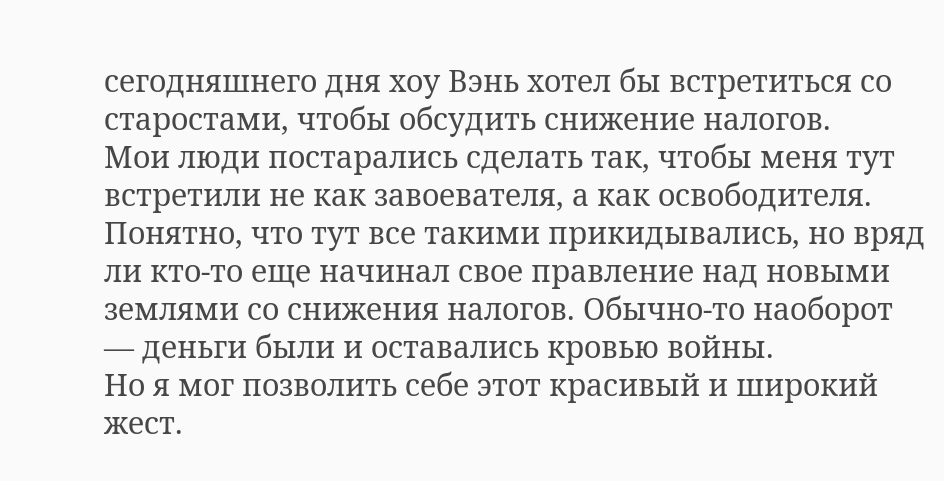сегодняшнего дня хоу Вэнь хотел бы встретиться со старостами, чтобы обсудить снижение налогов.
Мои люди постарались сделать так, чтобы меня тут встретили не как завоевателя, а как освободителя. Понятно, что тут все такими прикидывались, но вряд ли кто-то еще начинал свое правление над новыми землями со снижения налогов. Обычно-то наоборот — деньги были и оставались кровью войны.
Но я мог позволить себе этот красивый и широкий жест.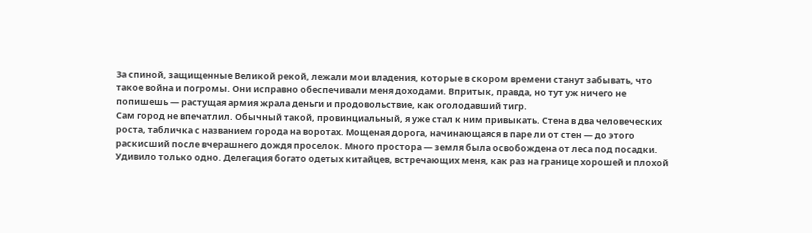За спиной, защищенные Великой рекой, лежали мои владения, которые в скором времени станут забывать, что такое война и погромы. Они исправно обеспечивали меня доходами. Впритык, правда, но тут уж ничего не попишешь — растущая армия жрала деньги и продовольствие, как оголодавший тигр.
Сам город не впечатлил. Обычный такой, провинциальный, я уже стал к ним привыкать. Стена в два человеческих роста, табличка с названием города на воротах. Мощеная дорога, начинающаяся в паре ли от стен — до этого раскисший после вчерашнего дождя проселок. Много простора — земля была освобождена от леса под посадки.
Удивило только одно. Делегация богато одетых китайцев, встречающих меня, как раз на границе хорошей и плохой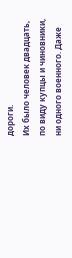дороги.
Их было человек двадцать, по виду купцы и чиновники, ни одного военного. Даже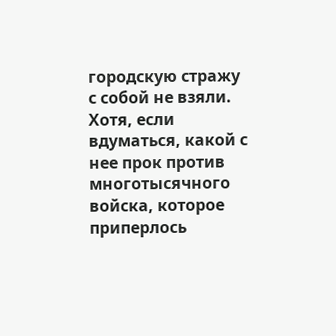городскую стражу с собой не взяли. Хотя, если вдуматься, какой с нее прок против многотысячного войска, которое приперлось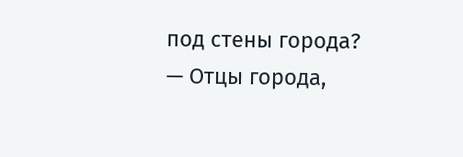под стены города?
— Отцы города,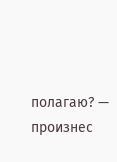полагаю? — произнес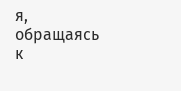я, обращаясь к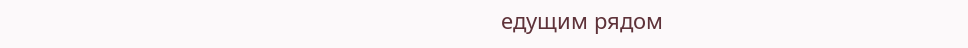едущим рядом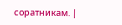соратникам. |